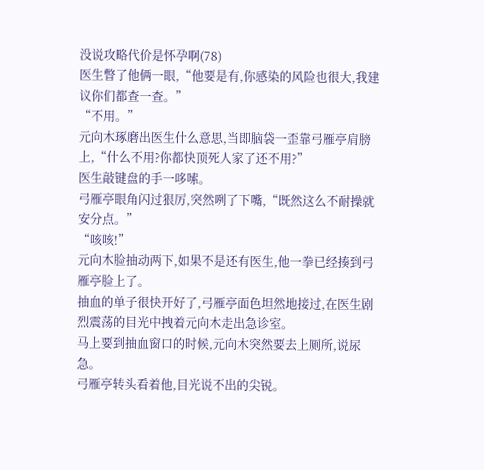没说攻略代价是怀孕啊(78)
医生瞥了他俩一眼,“他要是有,你感染的风险也很大,我建议你们都查一查。”
“不用。”
元向木琢磨出医生什么意思,当即脑袋一歪靠弓雁亭肩膀上,“什么不用?你都快顶死人家了还不用?”
医生敲键盘的手一哆嗦。
弓雁亭眼角闪过狠厉,突然咧了下嘴,“既然这么不耐操就安分点。”
“咳咳!”
元向木脸抽动两下,如果不是还有医生,他一拳已经揍到弓雁亭脸上了。
抽血的单子很快开好了,弓雁亭面色坦然地接过,在医生剧烈震荡的目光中拽着元向木走出急诊室。
马上要到抽血窗口的时候,元向木突然要去上厕所,说尿急。
弓雁亭转头看着他,目光说不出的尖锐。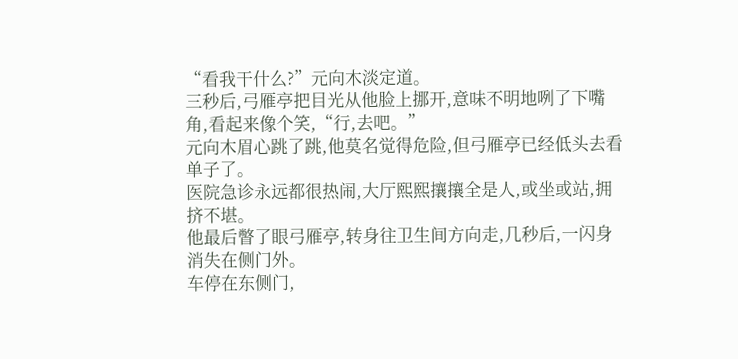“看我干什么?”元向木淡定道。
三秒后,弓雁亭把目光从他脸上挪开,意味不明地咧了下嘴角,看起来像个笑,“行,去吧。”
元向木眉心跳了跳,他莫名觉得危险,但弓雁亭已经低头去看单子了。
医院急诊永远都很热闹,大厅熙熙攘攘全是人,或坐或站,拥挤不堪。
他最后瞥了眼弓雁亭,转身往卫生间方向走,几秒后,一闪身消失在侧门外。
车停在东侧门,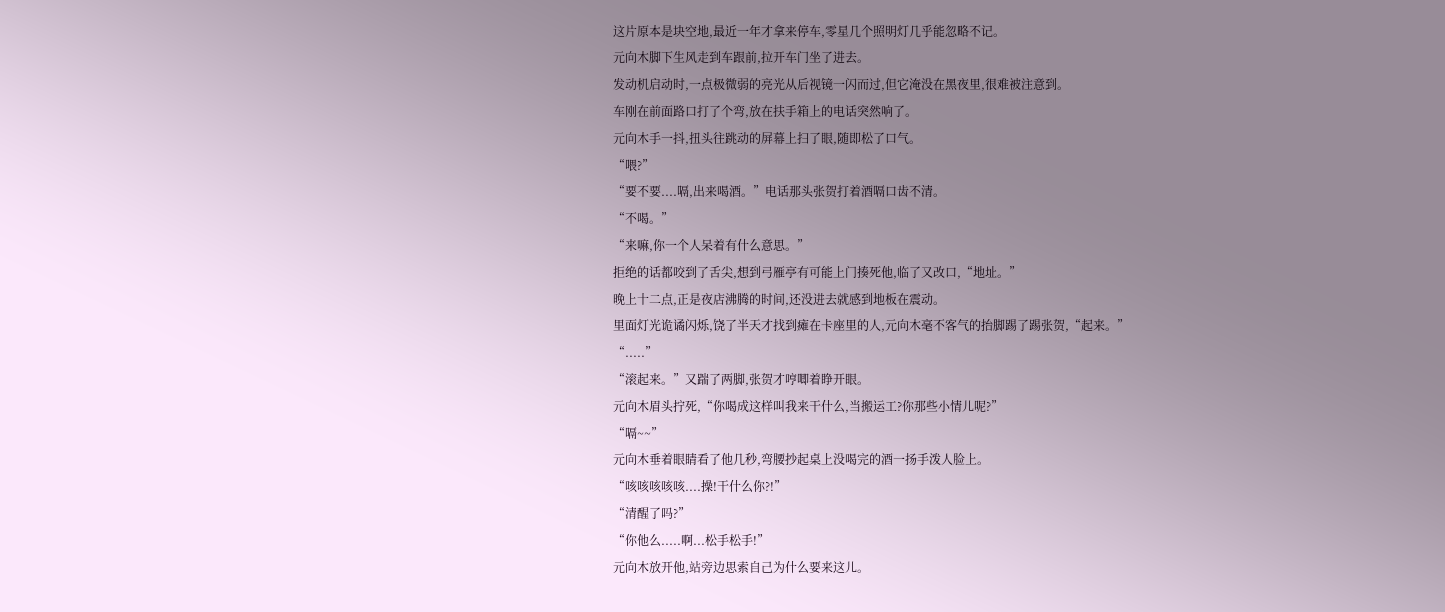这片原本是块空地,最近一年才拿来停车,零星几个照明灯几乎能忽略不记。
元向木脚下生风走到车跟前,拉开车门坐了进去。
发动机启动时,一点极微弱的亮光从后视镜一闪而过,但它淹没在黑夜里,很难被注意到。
车刚在前面路口打了个弯,放在扶手箱上的电话突然响了。
元向木手一抖,扭头往跳动的屏幕上扫了眼,随即松了口气。
“喂?”
“要不要....嗝,出来喝酒。”电话那头张贺打着酒嗝口齿不清。
“不喝。”
“来嘛,你一个人呆着有什么意思。”
拒绝的话都咬到了舌尖,想到弓雁亭有可能上门揍死他,临了又改口,“地址。”
晚上十二点,正是夜店沸腾的时间,还没进去就感到地板在震动。
里面灯光诡谲闪烁,饶了半天才找到瘫在卡座里的人,元向木毫不客气的抬脚踢了踢张贺,“起来。”
“.....”
“滚起来。”又踹了两脚,张贺才哼唧着睁开眼。
元向木眉头拧死,“你喝成这样叫我来干什么,当搬运工?你那些小情儿呢?”
“嗝~~”
元向木垂着眼睛看了他几秒,弯腰抄起桌上没喝完的酒一扬手泼人脸上。
“咳咳咳咳咳....操!干什么你?!”
“清醒了吗?”
“你他么.....啊...松手松手!”
元向木放开他,站旁边思索自己为什么要来这儿。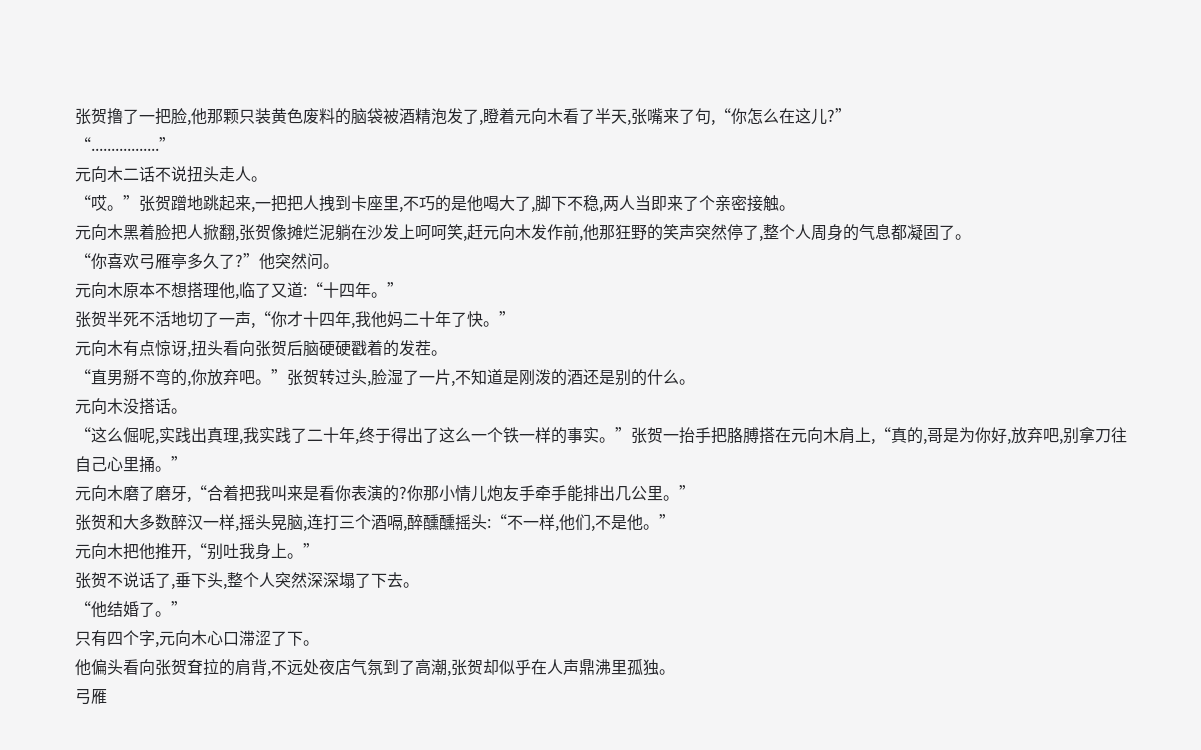张贺撸了一把脸,他那颗只装黄色废料的脑袋被酒精泡发了,瞪着元向木看了半天,张嘴来了句,“你怎么在这儿?”
“.................”
元向木二话不说扭头走人。
“哎。”张贺蹭地跳起来,一把把人拽到卡座里,不巧的是他喝大了,脚下不稳,两人当即来了个亲密接触。
元向木黑着脸把人掀翻,张贺像摊烂泥躺在沙发上呵呵笑,赶元向木发作前,他那狂野的笑声突然停了,整个人周身的气息都凝固了。
“你喜欢弓雁亭多久了?”他突然问。
元向木原本不想搭理他,临了又道:“十四年。”
张贺半死不活地切了一声,“你才十四年,我他妈二十年了快。”
元向木有点惊讶,扭头看向张贺后脑硬硬戳着的发茬。
“直男掰不弯的,你放弃吧。”张贺转过头,脸湿了一片,不知道是刚泼的酒还是别的什么。
元向木没搭话。
“这么倔呢,实践出真理,我实践了二十年,终于得出了这么一个铁一样的事实。”张贺一抬手把胳膊搭在元向木肩上,“真的,哥是为你好,放弃吧,别拿刀往自己心里捅。”
元向木磨了磨牙,“合着把我叫来是看你表演的?你那小情儿炮友手牵手能排出几公里。”
张贺和大多数醉汉一样,摇头晃脑,连打三个酒嗝,醉醺醺摇头:“不一样,他们,不是他。”
元向木把他推开,“别吐我身上。”
张贺不说话了,垂下头,整个人突然深深塌了下去。
“他结婚了。”
只有四个字,元向木心口滞涩了下。
他偏头看向张贺耷拉的肩背,不远处夜店气氛到了高潮,张贺却似乎在人声鼎沸里孤独。
弓雁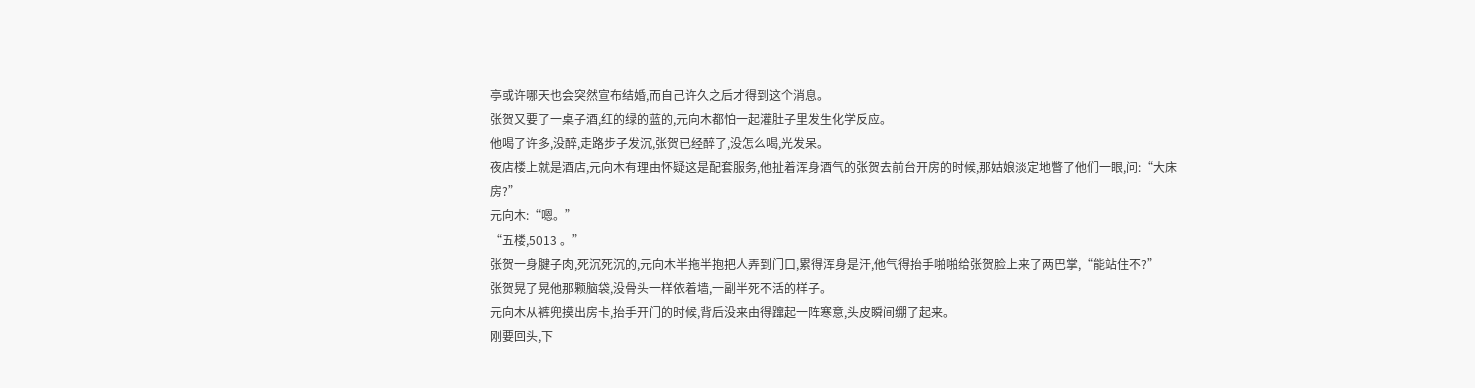亭或许哪天也会突然宣布结婚,而自己许久之后才得到这个消息。
张贺又要了一桌子酒,红的绿的蓝的,元向木都怕一起灌肚子里发生化学反应。
他喝了许多,没醉,走路步子发沉,张贺已经醉了,没怎么喝,光发呆。
夜店楼上就是酒店,元向木有理由怀疑这是配套服务,他扯着浑身酒气的张贺去前台开房的时候,那姑娘淡定地瞥了他们一眼,问:“大床房?”
元向木:“嗯。”
“五楼,5013 。”
张贺一身腱子肉,死沉死沉的,元向木半拖半抱把人弄到门口,累得浑身是汗,他气得抬手啪啪给张贺脸上来了两巴掌,“能站住不?”
张贺晃了晃他那颗脑袋,没骨头一样依着墙,一副半死不活的样子。
元向木从裤兜摸出房卡,抬手开门的时候,背后没来由得蹿起一阵寒意,头皮瞬间绷了起来。
刚要回头,下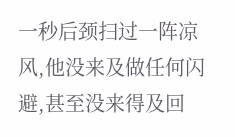一秒后颈扫过一阵凉风,他没来及做任何闪避,甚至没来得及回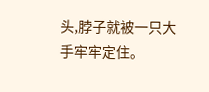头,脖子就被一只大手牢牢定住。